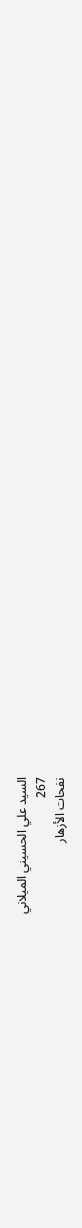السيد علي الحسيني الميلاني
267
نفحات الأزهار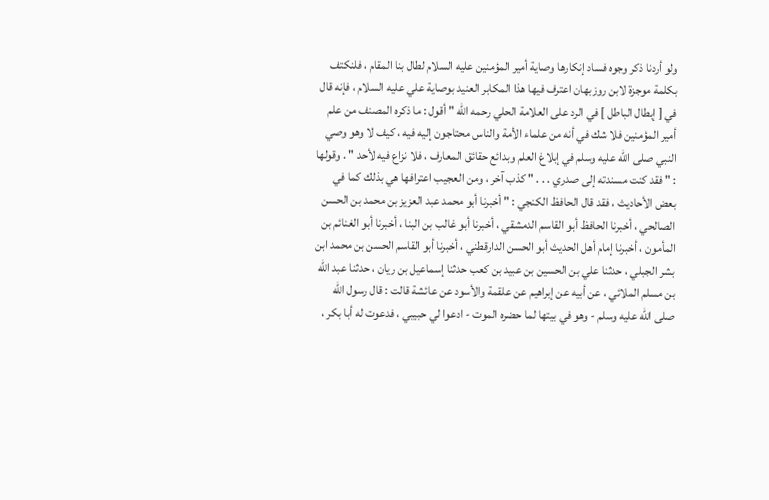ولو أردنا ذكر وجوه فساد إنكارها وصاية أمير المؤمنين عليه السلام لطال بنا المقام ، فلنكتف بكلمة موجزة لابن روزبهان اعترف فيها هذا المكابر العنيد بوصاية علي عليه السلام ، فإنه قال في [ إبطال الباطل ] في الرد على العلامة الحلي رحمه الله " أقول : ما ذكره المصنف من علم أمير المؤمنين فلا شك في أنه من علماء الأمة والناس محتاجون إليه فيه ، كيف لا وهو وصي النبي صلى الله عليه وسلم في إبلاغ العلم وبدائع حقائق المعارف ، فلا نزاع فيه لأحد " . وقولها : " فقد كنت مسندته إلى صدري . . . " كذب آخر ، ومن العجيب اعترافها هي بذلك كما في بعض الأحاديث ، فقد قال الحافظ الكنجي : " أخبرنا أبو محمد عبد العزيز بن محمد بن الحسن الصالحي ، أخبرنا الحافظ أبو القاسم الدمشقي ، أخبرنا أبو غالب بن البنا ، أخبرنا أبو الغنائم بن المأمون ، أخبرنا إمام أهل الحديث أبو الحسن الدارقطني ، أخبرنا أبو القاسم الحسن بن محمد ابن بشر الجبلي ، حدثنا علي بن الحسين بن عبيد بن كعب حدثنا إسماعيل بن ريان ، حدثنا عبد الله بن مسلم الملائي ، عن أبيه عن إبراهيم عن علقمة والأسود عن عائشة قالت : قال رسول الله صلى الله عليه وسلم - وهو في بيتها لما حضره الموت - ادعوا لي حبيبي ، فدعوت له أبا بكر ،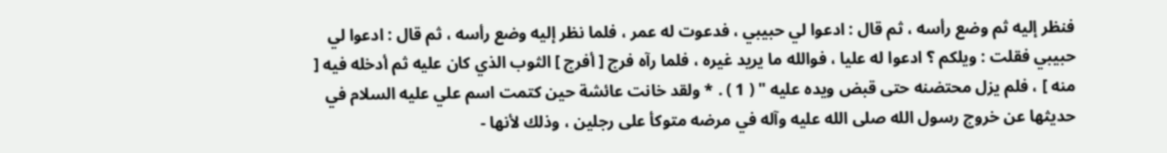فنظر إليه ثم وضع رأسه ، ثم قال : ادعوا لي حبيبي ، فدعوت له عمر ، فلما نظر إليه وضع رأسه ، ثم قال : ادعوا لي حبيبي فقلت : ويلكم ؟ ادعوا له عليا ، فوالله ما يريد غيره ، فلما رآه فرج [ أفرج ] الثوب الذي كان عليه ثم أدخله فيه [ منه ] ، فلم يزل محتضنه حتى قبض ويده عليه " ( 1 ) . * ولقد خانت عائشة حين كتمت اسم علي عليه السلام في حديثها عن خروج رسول الله صلى الله عليه وآله في مرضه متوكأ على رجلين ، وذلك لأنها -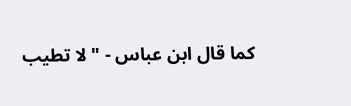كما قال ابن عباس - " لا تطيب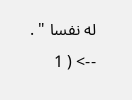له نفسا " .
--> ( 1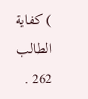) كفاية الطالب 262 .